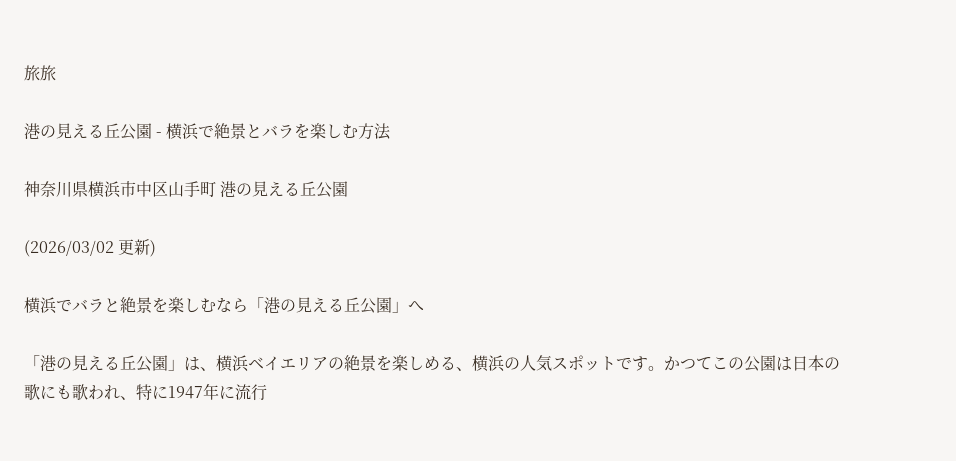旅旅

港の見える丘公園 - 横浜で絶景とバラを楽しむ方法

神奈川県横浜市中区山手町 港の見える丘公園

(2026/03/02 更新)

横浜でバラと絶景を楽しむなら「港の見える丘公園」へ

「港の見える丘公園」は、横浜ベイエリアの絶景を楽しめる、横浜の人気スポットです。かつてこの公園は日本の歌にも歌われ、特に1947年に流行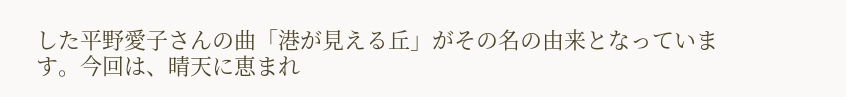した平野愛子さんの曲「港が見える丘」がその名の由来となっています。今回は、晴天に恵まれ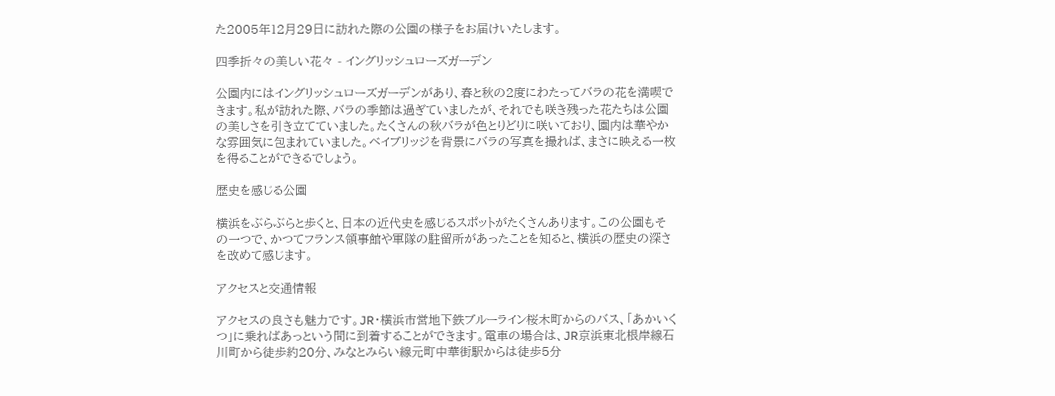た2005年12月29日に訪れた際の公園の様子をお届けいたします。

四季折々の美しい花々 - イングリッシュローズガーデン

公園内にはイングリッシュローズガーデンがあり、春と秋の2度にわたってバラの花を満喫できます。私が訪れた際、バラの季節は過ぎていましたが、それでも咲き残った花たちは公園の美しさを引き立てていました。たくさんの秋バラが色とりどりに咲いており、園内は華やかな雰囲気に包まれていました。ベイブリッジを背景にバラの写真を撮れば、まさに映える一枚を得ることができるでしょう。

歴史を感じる公園

横浜をぶらぶらと歩くと、日本の近代史を感じるスポットがたくさんあります。この公園もその一つで、かつてフランス領事館や軍隊の駐留所があったことを知ると、横浜の歴史の深さを改めて感じます。

アクセスと交通情報

アクセスの良さも魅力です。JR・横浜市営地下鉄ブルーライン桜木町からのバス、「あかいくつ」に乗ればあっという間に到着することができます。電車の場合は、JR京浜東北根岸線石川町から徒歩約20分、みなとみらい線元町中華街駅からは徒歩5分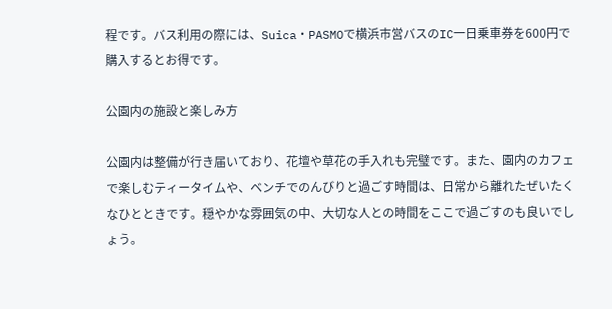程です。バス利用の際には、Suica・PASMOで横浜市営バスのIC一日乗車券を600円で購入するとお得です。

公園内の施設と楽しみ方

公園内は整備が行き届いており、花壇や草花の手入れも完璧です。また、園内のカフェで楽しむティータイムや、ベンチでのんびりと過ごす時間は、日常から離れたぜいたくなひとときです。穏やかな雰囲気の中、大切な人との時間をここで過ごすのも良いでしょう。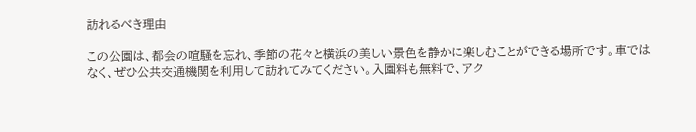訪れるべき理由

この公園は、都会の喧騒を忘れ、季節の花々と横浜の美しい景色を静かに楽しむことができる場所です。車ではなく、ぜひ公共交通機関を利用して訪れてみてください。入園料も無料で、アク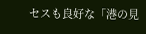セスも良好な「港の見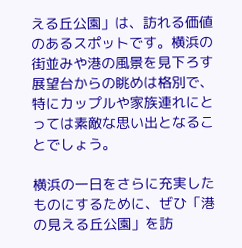える丘公園」は、訪れる価値のあるスポットです。横浜の街並みや港の風景を見下ろす展望台からの眺めは格別で、特にカップルや家族連れにとっては素敵な思い出となることでしょう。

横浜の一日をさらに充実したものにするために、ぜひ「港の見える丘公園」を訪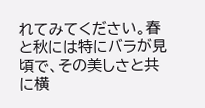れてみてください。春と秋には特にバラが見頃で、その美しさと共に横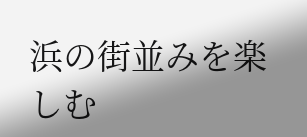浜の街並みを楽しむ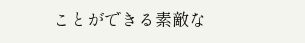ことができる素敵な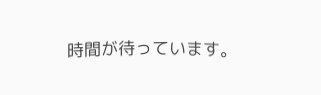時間が待っています。